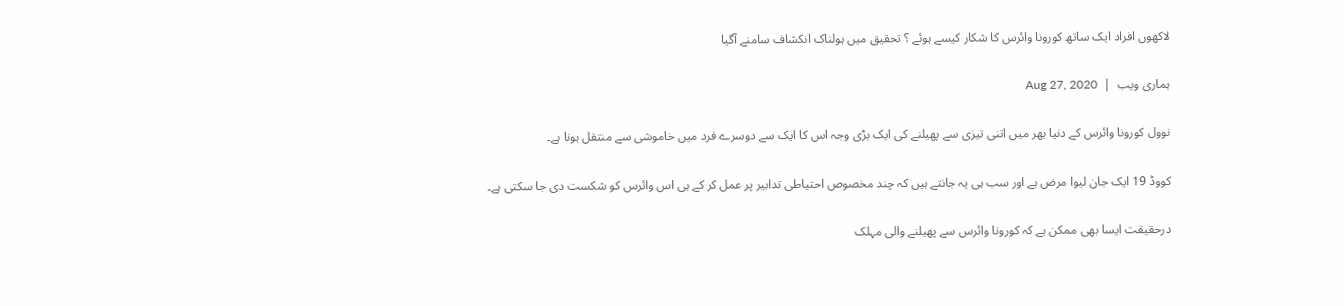لاکھوں افراد ایک ساتھ کورونا وائرس کا شکار کیسے ہوئے ؟ تحقیق میں ہولناک انکشاف سامنے آگیا

ہماری ویب  |  Aug 27, 2020

نوول کورونا وائرس کے دنیا بھر میں اتنی تیزی سے پھیلنے کی ایک بڑی وجہ اس کا ایک سے دوسرے فرد میں خاموشی سے منتقل ہونا ہے۔

کووڈ 19 ایک جان لیوا مرض ہے اور سب ہی یہ جانتے ہیں کہ چند مخصوص احتیاطی تدابیر پر عمل کر کے ہی اس وائرس کو شکست دی جا سکتی ہے۔

درحقیقت ایسا بھی ممکن ہے کہ کورونا وائرس سے پھیلنے والی مہلک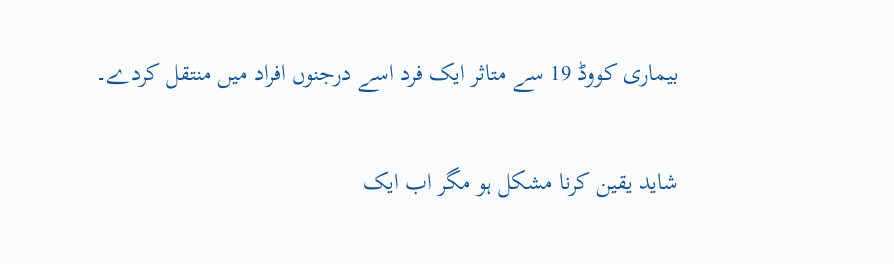بیماری کووڈ 19 سے متاثر ایک فرد اسے درجنوں افراد میں منتقل کردے۔

شاید یقین کرنا مشکل ہو مگر اب ایک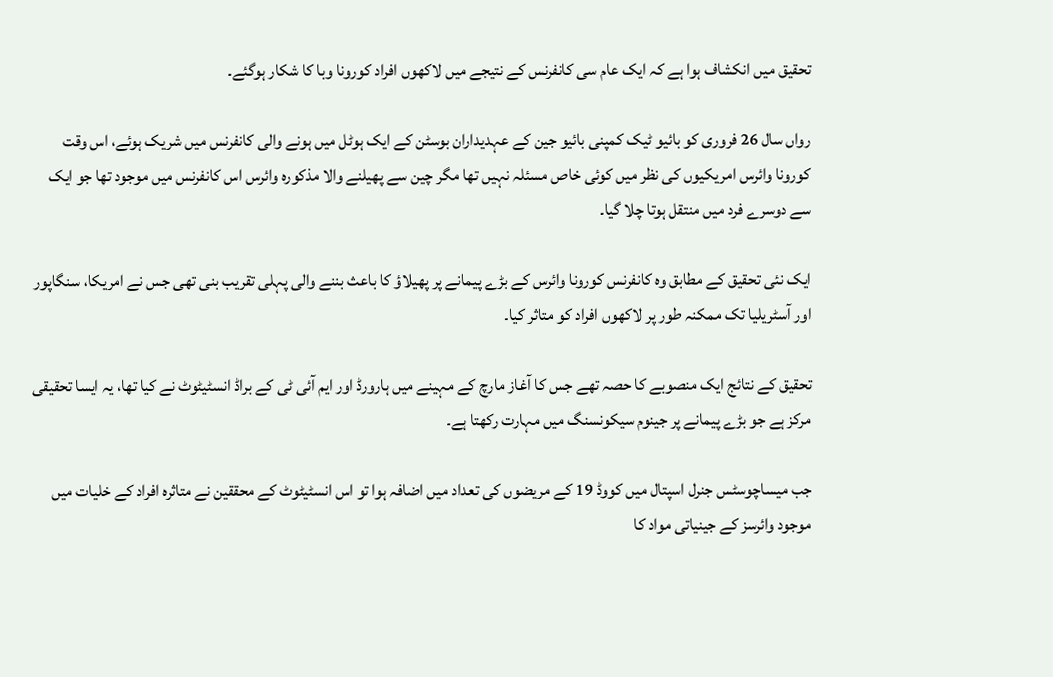تحقیق میں انکشاف ہوا ہے کہ ایک عام سی کانفرنس کے نتیجے میں لاکھوں افراد کورونا وبا کا شکار ہوگئے۔

رواں سال 26 فروری کو بائیو ٹیک کمپنی بائیو جین کے عہدیداران بوسٹن کے ایک ہوٹل میں ہونے والی کانفرنس میں شریک ہوئے، اس وقت کورونا وائرس امریکیوں کی نظر میں کوئی خاص مسئلہ نہیں تھا مگر چین سے پھیلنے والا مذکورہ وائرس اس کانفرنس میں موجود تھا جو ایک سے دوسرے فرد میں منتقل ہوتا چلا گیا۔

ایک نئی تحقیق کے مطابق وہ کانفرنس کورونا وائرس کے بڑے پیمانے پر پھیلاؤ کا باعث بننے والی پہلی تقریب بنی تھی جس نے امریکا، سنگاپور اور آسٹریلیا تک ممکنہ طور پر لاکھوں افراد کو متاثر کیا۔

تحقیق کے نتائج ایک منصوبے کا حصہ تھے جس کا آغاز مارچ کے مہینے میں ہارورڈ اور ایم آئی ٹی کے براڈ انسٹیٹوٹ نے کیا تھا، یہ ایسا تحقیقی مرکز ہے جو بڑے پیمانے پر جینوم سیکونسنگ میں مہارت رکھتا ہے۔

جب میساچوسٹس جنرل اسپتال میں کووڈ 19 کے مریضوں کی تعداد میں اضافہ ہوا تو اس انسٹیٹوٹ کے محققین نے متاثرہ افراد کے خلیات میں موجود وائرسز کے جینیاتی مواد کا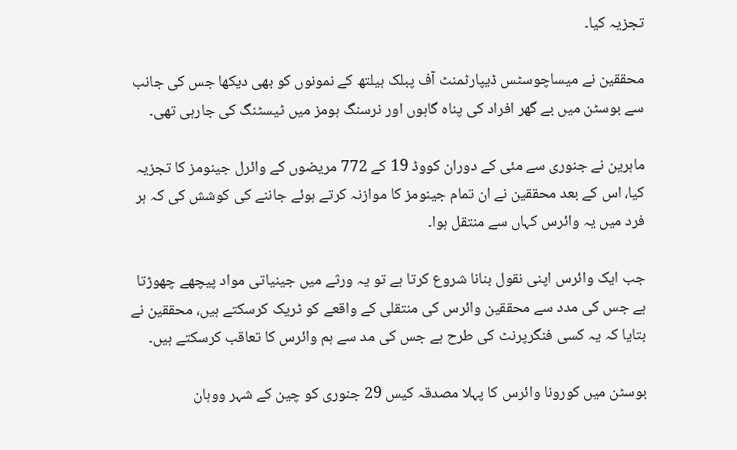تجزیہ کیا۔

محققین نے میساچوسٹس ڈیپارٹمنٹ آف پبلک ہیلتھ کے نمونوں کو بھی دیکھا جس کی جانب سے بوسٹن میں بے گھر افراد کی پناہ گاہوں اور نرسنگ ہومز میں ٹیسٹنگ کی جارہی تھی۔

ماہرین نے جنوری سے مئی کے دوران کووڈ 19 کے 772 مریضوں کے وائرل جینومز کا تجزیہ کیا، اس کے بعد محققین نے ان تمام جینومز کا موازنہ کرتے ہوئے جاننے کی کوشش کی کہ ہر فرد میں یہ وائرس کہاں سے منتقل ہوا۔

جب ایک وائرس اپنی نقول بنانا شروع کرتا ہے تو یہ ورثے میں جینیاتی مواد پیچھے چھوڑتا ہے جس کی مدد سے محققین وائرس کی منتقلی کے واقعے کو ٹریک کرسکتے ہیں، محققین نے بتایا کہ یہ کسی فنگرپرنٹ کی طرح ہے جس کی مد سے ہم وائرس کا تعاقب کرسکتے ہیں۔

بوسٹن میں کورونا وائرس کا پہلا مصدقہ کیس 29 جنوری کو چین کے شہر ووہان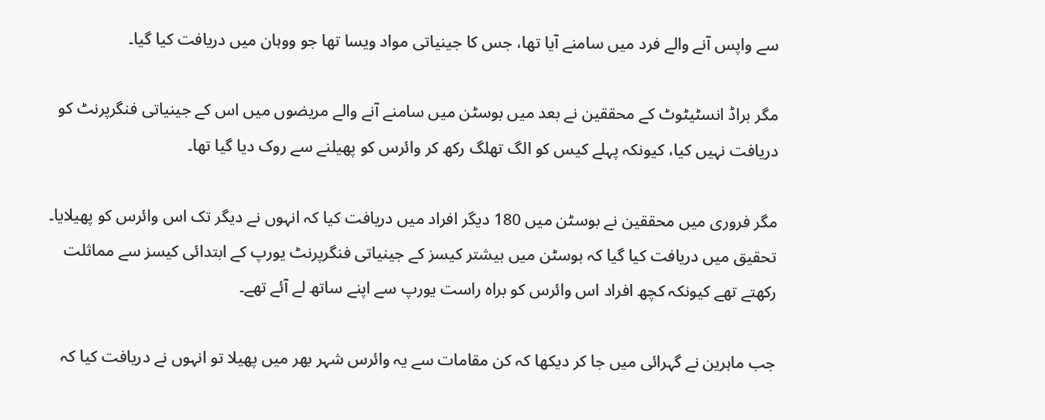سے واپس آنے والے فرد میں سامنے آیا تھا، جس کا جینیاتی مواد ویسا تھا جو ووہان میں دریافت کیا گیا۔

مگر براڈ انسٹیٹوٹ کے محققین نے بعد میں بوسٹن میں سامنے آنے والے مریضوں میں اس کے جینیاتی فنگرپرنٹ کو دریافت نہیں کیا، کیونکہ پہلے کیس کو الگ تھلگ رکھ کر وائرس کو پھیلنے سے روک دیا گیا تھا۔

مگر فروری میں محققین نے بوسٹن میں 180 دیگر افراد میں دریافت کیا کہ انہوں نے دیگر تک اس وائرس کو پھیلایا۔ تحقیق میں دریافت کیا گیا کہ بوسٹن میں بیشتر کیسز کے جینیاتی فنگرپرنٹ یورپ کے ابتدائی کیسز سے مماثلت رکھتے تھے کیونکہ کچھ افراد اس وائرس کو براہ راست یورپ سے اپنے ساتھ لے آئے تھے۔

جب ماہرین نے گہرائی میں جا کر دیکھا کہ کن مقامات سے یہ وائرس شہر بھر میں پھیلا تو انہوں نے دریافت کیا کہ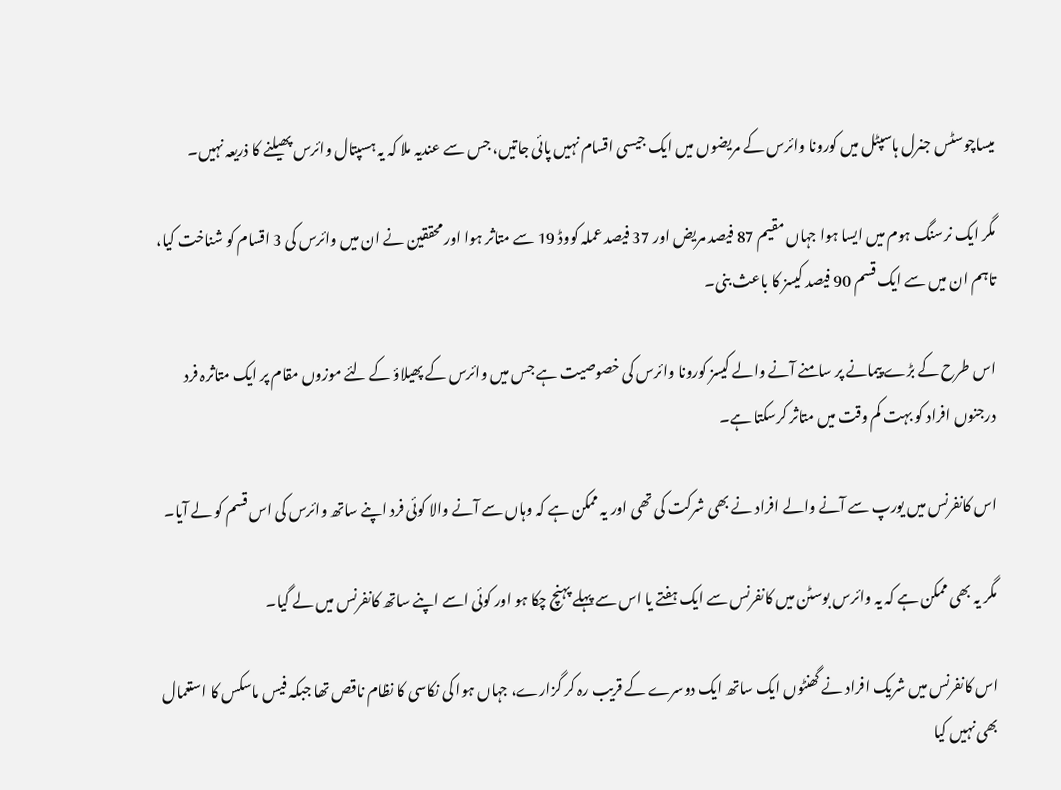میساچوسٹس جنرل ہاسپٹل میں کورونا وائرس کے مریضوں میں ایک جیسی اقسام نہیں پائی جاتیں، جس سے عندیہ ملا کہ یہ ہسپتال وائرس پھیلنے کا ذریعہ نہیں۔

مگر ایک نرسنگ ہوم میں ایسا ہوا جہاں مقیم 87 فیصد مریض اور 37 فیصد عملہ کووڈ 19 سے متاثر ہوا اور محققین نے ان میں وائرس کی 3 اقسام کو شناخت کیا، تاہم ان میں سے ایک قسم 90 فیصد کیسز کا باعث بنی۔

اس طرح کے بڑے پیمانے پر سامنے آنے والے کیسز کورونا وائرس کی خصوصیت ہے جس میں وائرس کے پھیلاؤ کے لئے موزوں مقام پر ایک متاثرہ فرد درجنوں افراد کو بہت کم وقت میں متاثر کرسکتا ہے۔

اس کانفرنس میں یورپ سے آنے والے افراد نے بھی شرکت کی تھی اور یہ ممکن ہے کہ وہاں سے آنے والا کوئی فرد اپنے ساتھ وائرس کی اس قسم کو لے آیا۔

مگر یہ بھی ممکن ہے کہ یہ وائرس بوسٹن میں کانفرنس سے ایک ہفتے یا اس سے پہلے پہنچ چکا ہو اور کوئی اسے اپنے ساتھ کانفرنس میں لے گیا۔

اس کانفرنس میں شریک افراد نے گھنٹوں ایک ساتھ ایک دوسرے کے قریب رہ کر گزارے، جہاں ہوا کی نکاسی کا نظام ناقص تھا جبکہ فیس ماسکس کا استعمال بھی نہیں کیا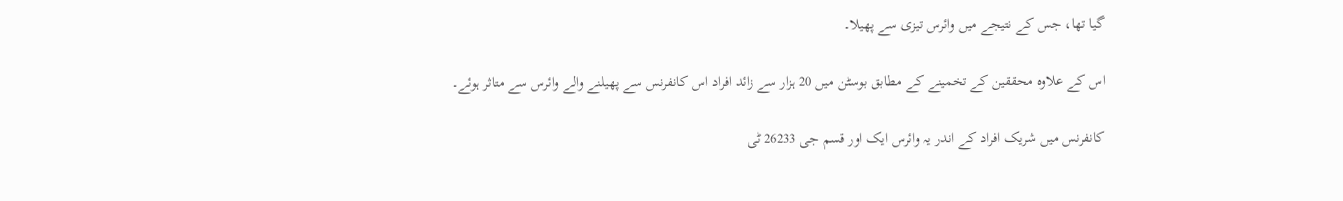گیا تھا، جس کے نتیجے میں وائرس تیزی سے پھیلا۔

اس کے علاوہ محققین کے تخمینے کے مطابق بوسٹن میں 20 ہزار سے زائد افراد اس کانفرنس سے پھیلنے والے وائرس سے متاثر ہوئے۔

کانفرنس میں شریک افراد کے اندر یہ وائرس ایک اور قسم جی 26233 ٹی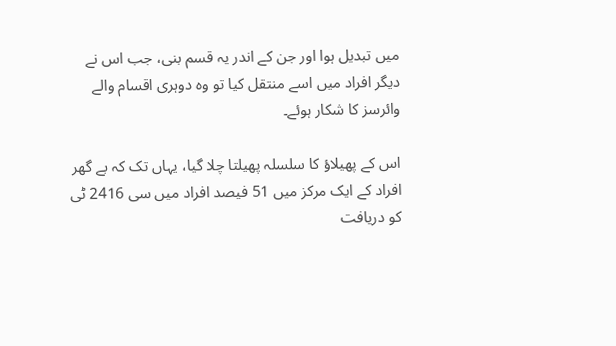میں تبدیل ہوا اور جن کے اندر یہ قسم بنی، جب اس نے دیگر افراد میں اسے منتقل کیا تو وہ دوہری اقسام والے وائرسز کا شکار ہوئے۔

اس کے پھیلاؤ کا سلسلہ پھیلتا چلا گیا، یہاں تک کہ بے گھر افراد کے ایک مرکز میں 51 فیصد افراد میں سی 2416 ٹی کو دریافت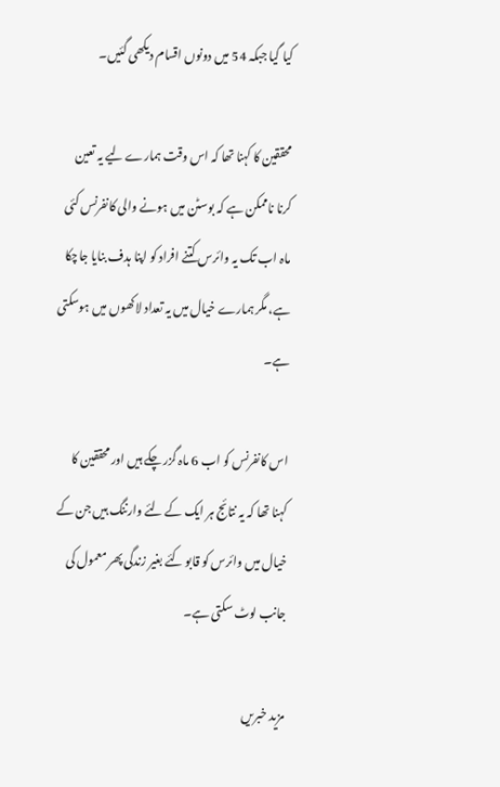کیا گیا جبکہ 54 میں دونوں اقسام دیکھی گئیں۔

محققین کا کہنا تھا کہ اس وقت ہمارے لیے یہ تعین کرنا ناممکن ہے کہ بوسٹن میں ہونے والی کانفرنس کئی ماہ اب تک یہ وائرس کتنے افراد کو اپنا ہدف بنایا جاچکا ہے، مگر ہمارے خیال میں یہ تعداد لاکھوں میں ہوسکتی ہے۔

اس کانفرنس کو اب 6 ماہ گزر چکے ہیں اور محققین کا کہنا تھا کہ یہ نتائج ہر ایک کے لئے وارننگ ہیں جن کے خیال میں وائرس کو قابو کئے بغیر زندگی پھر معمول کی جانب لوٹ سکتی ہے۔

مزید خبریں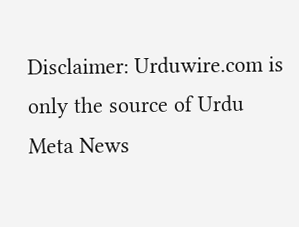Disclaimer: Urduwire.com is only the source of Urdu Meta News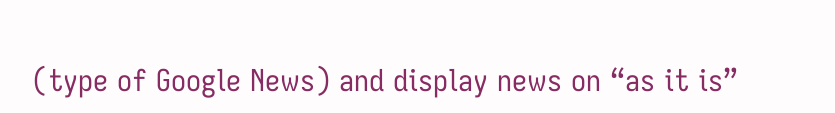(type of Google News) and display news on “as it is”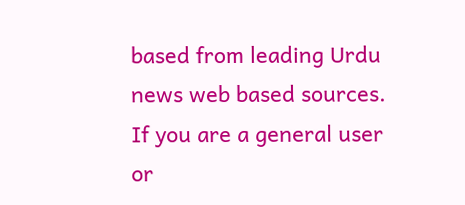based from leading Urdu news web based sources. If you are a general user or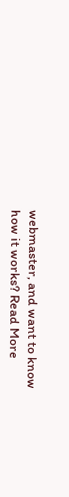webmaster, and want to know how it works? Read More